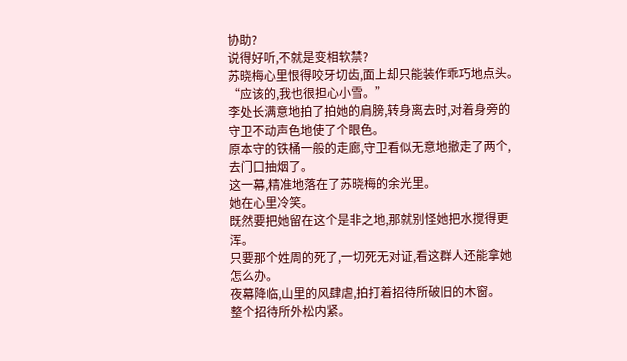协助?
说得好听,不就是变相软禁?
苏晓梅心里恨得咬牙切齿,面上却只能装作乖巧地点头。
“应该的,我也很担心小雪。”
李处长满意地拍了拍她的肩膀,转身离去时,对着身旁的守卫不动声色地使了个眼色。
原本守的铁桶一般的走廊,守卫看似无意地撤走了两个,去门口抽烟了。
这一幕,精准地落在了苏晓梅的余光里。
她在心里冷笑。
既然要把她留在这个是非之地,那就别怪她把水搅得更浑。
只要那个姓周的死了,一切死无对证,看这群人还能拿她怎么办。
夜幕降临,山里的风肆虐,拍打着招待所破旧的木窗。
整个招待所外松内紧。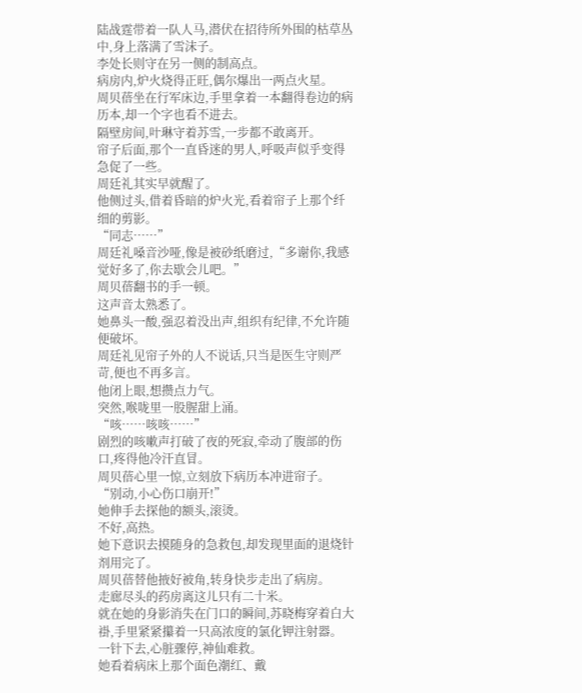陆战霆带着一队人马,潜伏在招待所外围的枯草丛中,身上落满了雪沫子。
李处长则守在另一侧的制高点。
病房内,炉火烧得正旺,偶尔爆出一两点火星。
周贝蓓坐在行军床边,手里拿着一本翻得卷边的病历本,却一个字也看不进去。
隔壁房间,叶琳守着苏雪,一步都不敢离开。
帘子后面,那个一直昏迷的男人,呼吸声似乎变得急促了一些。
周廷礼其实早就醒了。
他侧过头,借着昏暗的炉火光,看着帘子上那个纤细的剪影。
“同志……”
周廷礼嗓音沙哑,像是被砂纸磨过,“多谢你,我感觉好多了,你去歇会儿吧。”
周贝蓓翻书的手一顿。
这声音太熟悉了。
她鼻头一酸,强忍着没出声,组织有纪律,不允许随便破坏。
周廷礼见帘子外的人不说话,只当是医生守则严苛,便也不再多言。
他闭上眼,想攒点力气。
突然,喉咙里一股腥甜上涌。
“咳……咳咳……”
剧烈的咳嗽声打破了夜的死寂,牵动了腹部的伤口,疼得他冷汗直冒。
周贝蓓心里一惊,立刻放下病历本冲进帘子。
“别动,小心伤口崩开!”
她伸手去探他的额头,滚烫。
不好,高热。
她下意识去摸随身的急救包,却发现里面的退烧针剂用完了。
周贝蓓替他掖好被角,转身快步走出了病房。
走廊尽头的药房离这儿只有二十米。
就在她的身影消失在门口的瞬间,苏晓梅穿着白大褂,手里紧紧攥着一只高浓度的氯化钾注射器。
一针下去,心脏骤停,神仙难救。
她看着病床上那个面色潮红、戴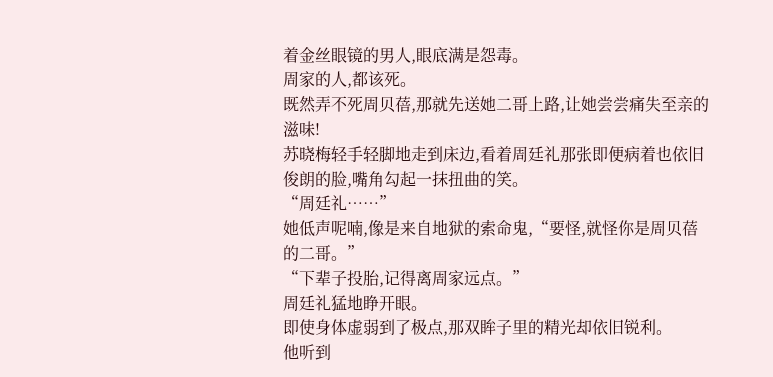着金丝眼镜的男人,眼底满是怨毒。
周家的人,都该死。
既然弄不死周贝蓓,那就先送她二哥上路,让她尝尝痛失至亲的滋味!
苏晓梅轻手轻脚地走到床边,看着周廷礼那张即便病着也依旧俊朗的脸,嘴角勾起一抹扭曲的笑。
“周廷礼……”
她低声呢喃,像是来自地狱的索命鬼,“要怪,就怪你是周贝蓓的二哥。”
“下辈子投胎,记得离周家远点。”
周廷礼猛地睁开眼。
即使身体虚弱到了极点,那双眸子里的精光却依旧锐利。
他听到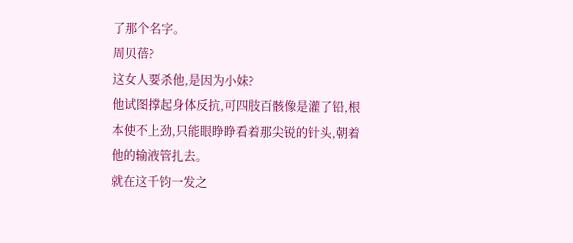了那个名字。
周贝蓓?
这女人要杀他,是因为小妹?
他试图撑起身体反抗,可四肢百骸像是灌了铅,根本使不上劲,只能眼睁睁看着那尖锐的针头,朝着他的输液管扎去。
就在这千钧一发之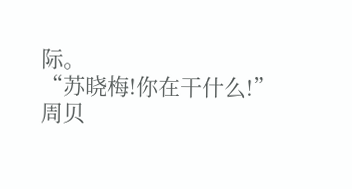际。
“苏晓梅!你在干什么!”
周贝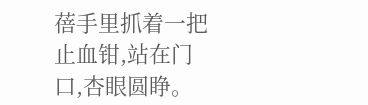蓓手里抓着一把止血钳,站在门口,杏眼圆睁。